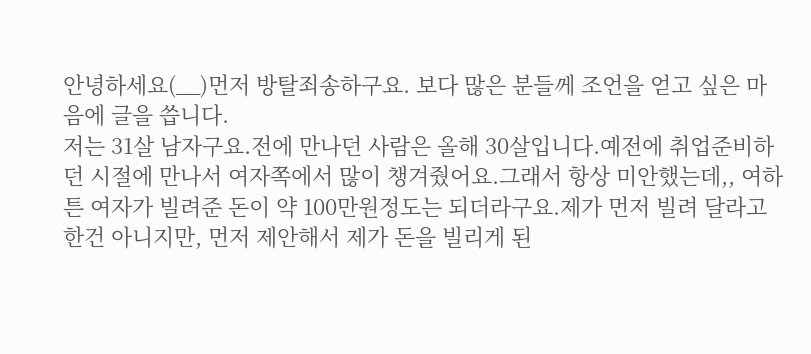안녕하세요(__)먼저 방탈죄송하구요. 보다 많은 분들께 조언을 얻고 싶은 마음에 글을 씁니다.
저는 31살 남자구요.전에 만나던 사람은 올해 30살입니다.예전에 취업준비하던 시절에 만나서 여자쪽에서 많이 챙겨줬어요.그래서 항상 미안했는데,, 여하튼 여자가 빌려준 돈이 약 100만원정도는 되더라구요.제가 먼저 빌려 달라고 한건 아니지만, 먼저 제안해서 제가 돈을 빌리게 된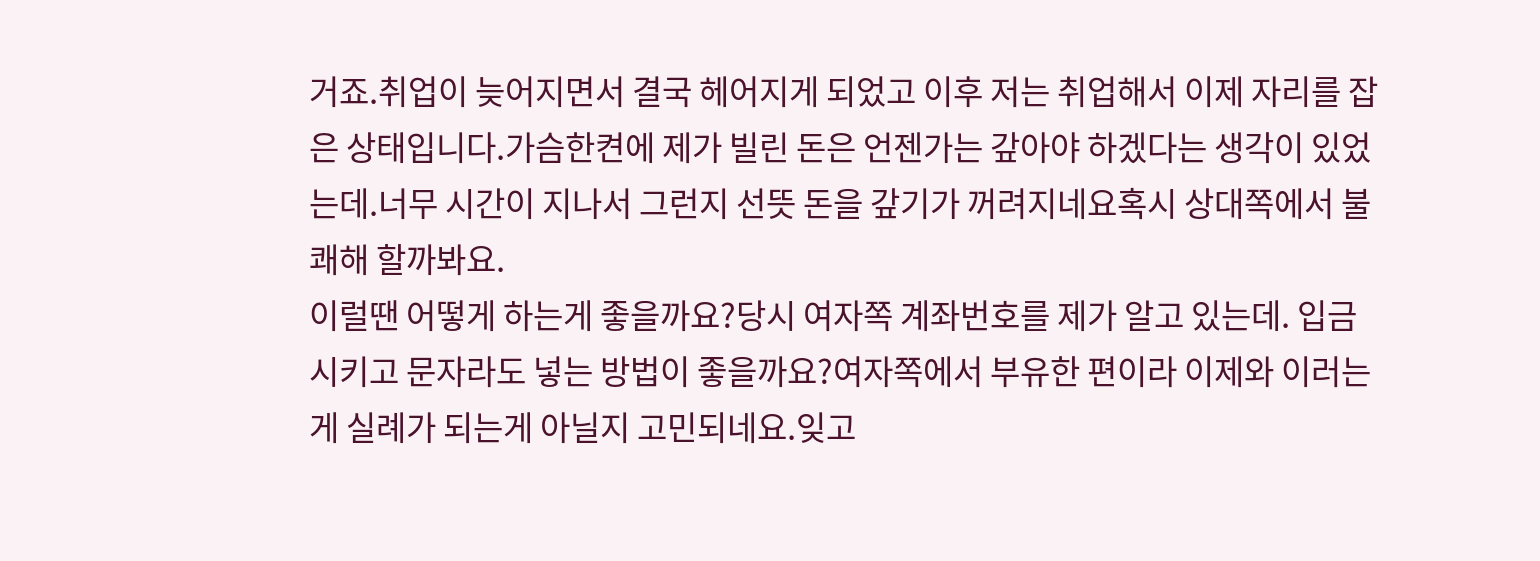거죠.취업이 늦어지면서 결국 헤어지게 되었고 이후 저는 취업해서 이제 자리를 잡은 상태입니다.가슴한켠에 제가 빌린 돈은 언젠가는 갚아야 하겠다는 생각이 있었는데.너무 시간이 지나서 그런지 선뜻 돈을 갚기가 꺼려지네요혹시 상대쪽에서 불쾌해 할까봐요.
이럴땐 어떻게 하는게 좋을까요?당시 여자쪽 계좌번호를 제가 알고 있는데. 입금시키고 문자라도 넣는 방법이 좋을까요?여자쪽에서 부유한 편이라 이제와 이러는게 실례가 되는게 아닐지 고민되네요.잊고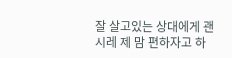잘 살고있는 상대에게 괜시레 제 맘 편하자고 하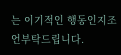는 이기적인 행동인지조언부탁드립니다.